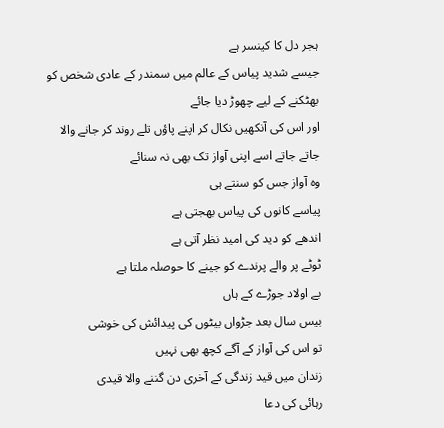ہجر دل کا کینسر ہے
جیسے شدید پیاس کے عالم میں سمندر کے عادی شخص کو
بھٹکنے کے لیے چھوڑ دیا جائے
اور اس کی آنکھیں نکال کر اپنے پاؤں تلے روند کر جانے والا
جاتے جاتے اسے اپنی آواز تک بھی نہ سنائے
وہ آواز جس کو سنتے ہی
پیاسے کانوں کی پیاس بھجتی ہے
اندھے کو دید کی امید نظر آتی ہے
ٹوٹے پر والے پرندے کو جینے کا حوصلہ ملتا ہے
بے اولاد جوڑے کے ہاں
بیس سال بعد جڑواں بیٹوں کی پیدائش کی خوشی
تو اس کی آواز کے آگے کچھ بھی نہیں
زندان میں قید زندگی کے آخری دن گننے والا قیدی
رہائی کی دعا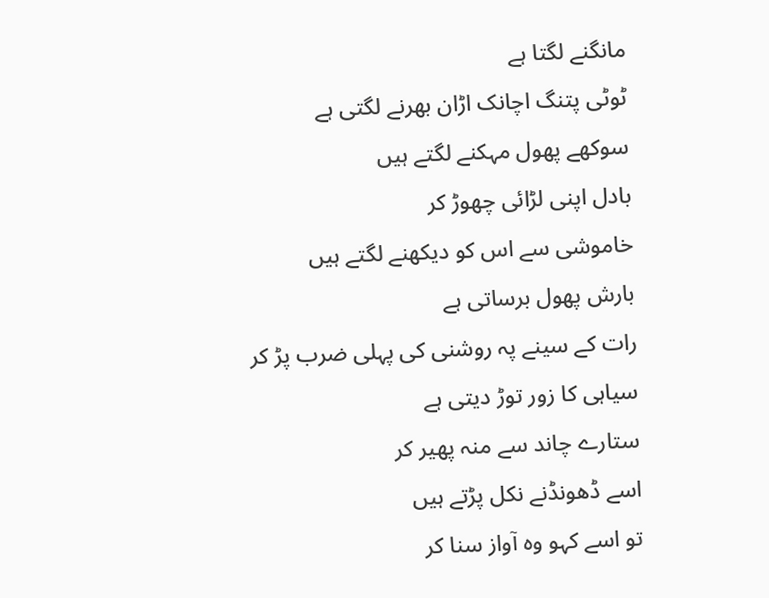مانگنے لگتا ہے
ٹوٹی پتنگ اچانک اڑان بھرنے لگتی ہے
سوکھے پھول مہکنے لگتے ہیں
بادل اپنی لڑائی چھوڑ کر
خاموشی سے اس کو دیکھنے لگتے ہیں
بارش پھول برساتی ہے
رات کے سینے پہ روشنی کی پہلی ضرب پڑ کر
سیاہی کا زور توڑ دیتی ہے
ستارے چاند سے منہ پھیر کر
اسے ڈھونڈنے نکل پڑتے ہیں
تو اسے کہو وہ آواز سنا کر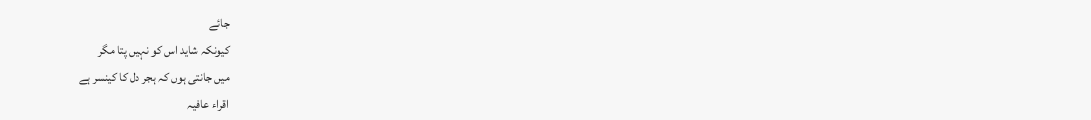جائے
کیونکہ شاید اس کو نہیں پتا مگر
میں جانتی ہوں کہ ہجر دل کا کینسر ہے
اقراء عافیہ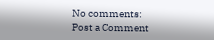No comments:
Post a Comment